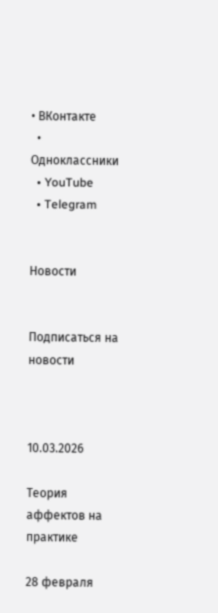• ВКонтакте
  • Одноклассники
  • YouTube
  • Telegram


Новости


Подписаться на новости



10.03.2026

Теория аффектов на практике

28 февраля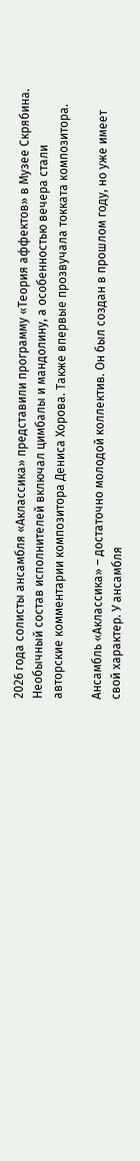2026 года солисты ансамбля «Аклассика» представили программу «Теория аффектов» в Музее Скрябина. Необычный состав исполнителей включал цимбалы и мандолину, а особенностью вечера стали авторские комментарии композитора Дениса Хорова. Также впервые прозвучала токката композитора.

Ансамбль «Аклассика» – достаточно молодой коллектив. Он был создан в прошлом году, но уже имеет свой характер. У ансамбля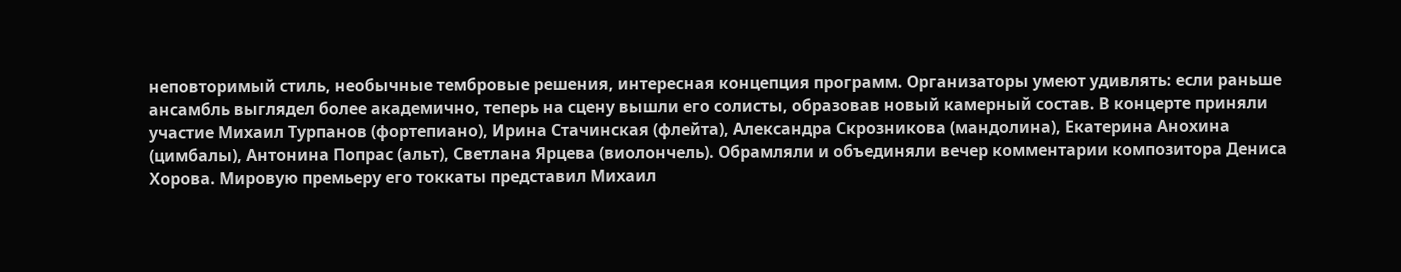неповторимый стиль, необычные тембровые решения, интересная концепция программ. Организаторы умеют удивлять: если раньше ансамбль выглядел более академично, теперь на сцену вышли его солисты, образовав новый камерный состав. В концерте приняли участие Михаил Турпанов (фортепиано), Ирина Стачинская (флейта), Александра Скрозникова (мандолина), Екатерина Анохина (цимбалы), Антонина Попрас (альт), Светлана Ярцева (виолончель). Обрамляли и объединяли вечер комментарии композитора Дениса Хорова. Мировую премьеру его токкаты представил Михаил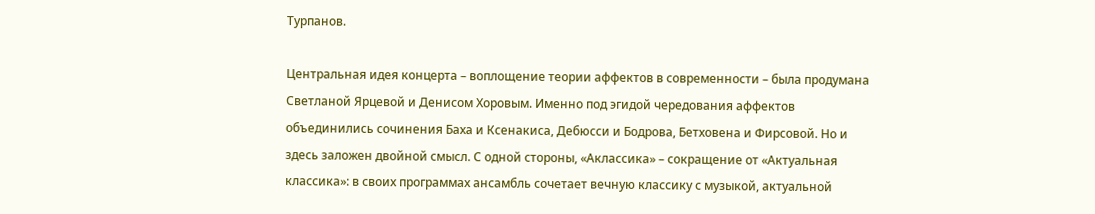Турпанов.

Центральная идея концерта – воплощение теории аффектов в современности – была продумана Светланой Ярцевой и Денисом Хоровым. Именно под эгидой чередования аффектов объединились сочинения Баха и Ксенакиса, Дебюсси и Бодрова, Бетховена и Фирсовой. Но и здесь заложен двойной смысл. С одной стороны, «Аклассика» – сокращение от «Актуальная классика»: в своих программах ансамбль сочетает вечную классику с музыкой, актуальной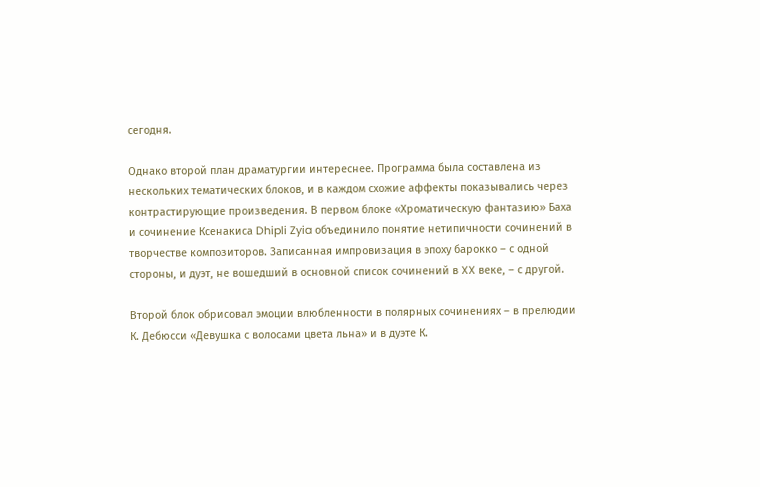сегодня.

Однако второй план драматургии интереснее. Программа была составлена из нескольких тематических блоков, и в каждом схожие аффекты показывались через контрастирующие произведения. В первом блоке «Хроматическую фантазию» Баха и сочинение Ксенакиса Dhipli Zyia объединило понятие нетипичности сочинений в творчестве композиторов. Записанная импровизация в эпоху барокко – с одной стороны, и дуэт, не вошедший в основной список сочинений в XX веке, – с другой.

Второй блок обрисовал эмоции влюбленности в полярных сочинениях – в прелюдии К. Дебюсси «Девушка с волосами цвета льна» и в дуэте К.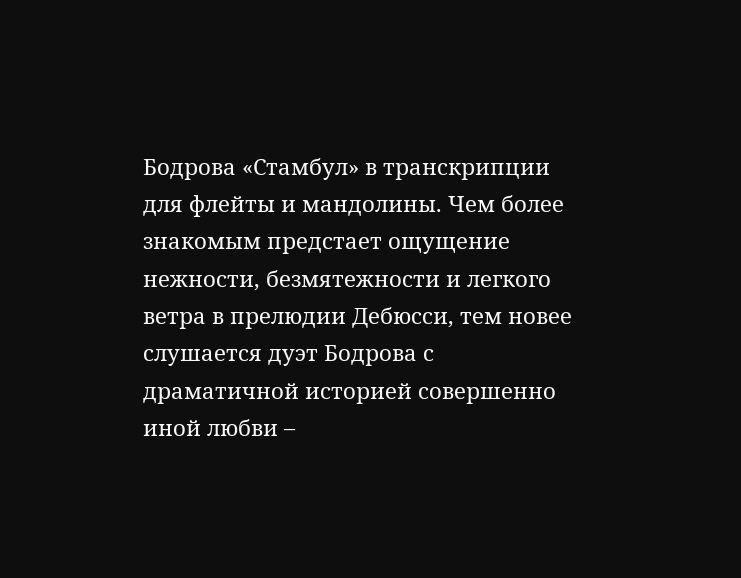Бодрова «Стамбул» в транскрипции для флейты и мандолины. Чем более знакомым предстает ощущение нежности, безмятежности и легкого ветра в прелюдии Дебюсси, тем новее слушается дуэт Бодрова с драматичной историей совершенно иной любви –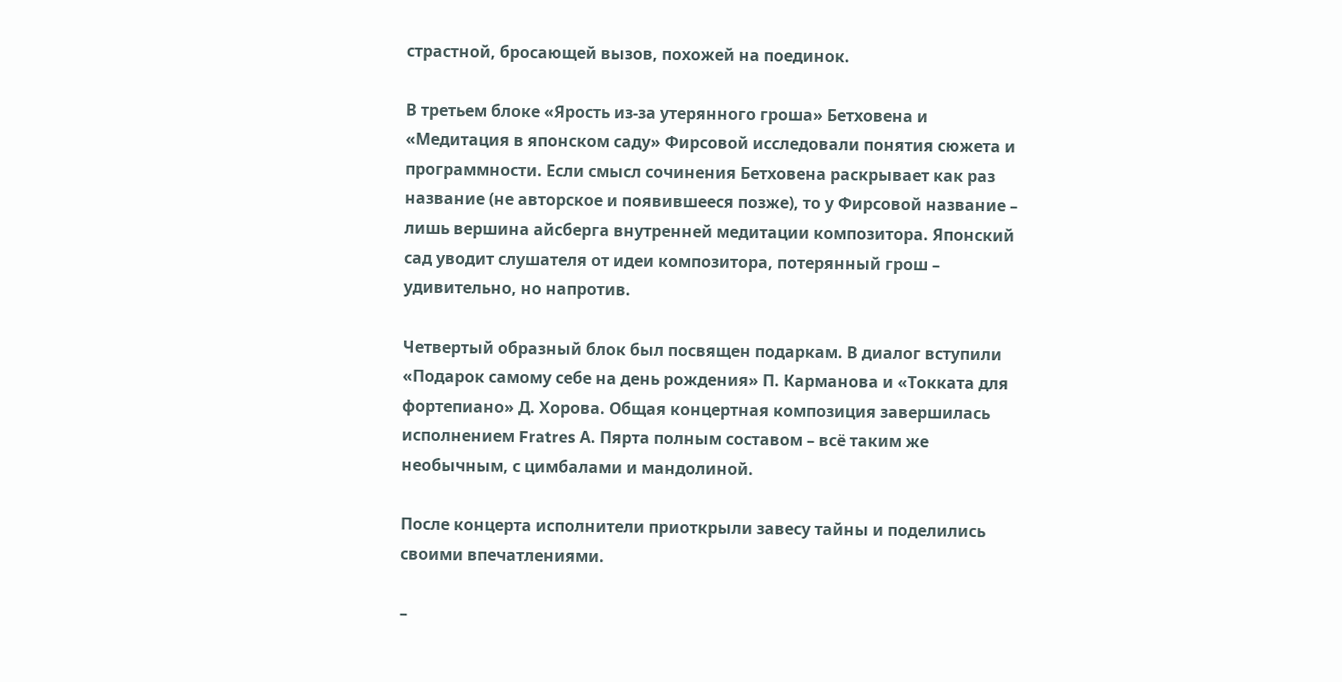страстной, бросающей вызов, похожей на поединок.

В третьем блоке «Ярость из-за утерянного гроша» Бетховена и «Медитация в японском саду» Фирсовой исследовали понятия сюжета и программности. Если смысл сочинения Бетховена раскрывает как раз название (не авторское и появившееся позже), то у Фирсовой название – лишь вершина айсберга внутренней медитации композитора. Японский сад уводит слушателя от идеи композитора, потерянный грош – удивительно, но напротив.

Четвертый образный блок был посвящен подаркам. В диалог вступили «Подарок самому себе на день рождения» П. Карманова и «Токката для фортепиано» Д. Хорова. Общая концертная композиция завершилась исполнением Fratres А. Пярта полным составом – всё таким же необычным, с цимбалами и мандолиной.

После концерта исполнители приоткрыли завесу тайны и поделились своими впечатлениями.

–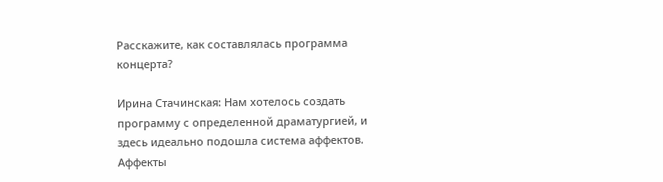Расскажите, как составлялась программа концерта?

Ирина Стачинская: Нам хотелось создать программу с определенной драматургией, и здесь идеально подошла система аффектов. Аффекты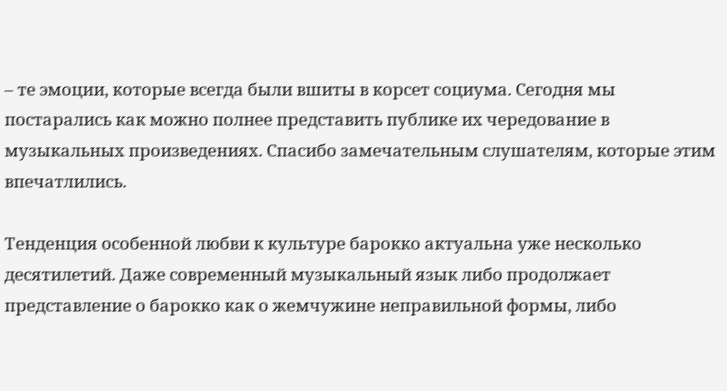– те эмоции, которые всегда были вшиты в корсет социума. Сегодня мы постарались как можно полнее представить публике их чередование в музыкальных произведениях. Спасибо замечательным слушателям, которые этим впечатлились.

Тенденция особенной любви к культуре барокко актуальна уже несколько десятилетий. Даже современный музыкальный язык либо продолжает представление о барокко как о жемчужине неправильной формы, либо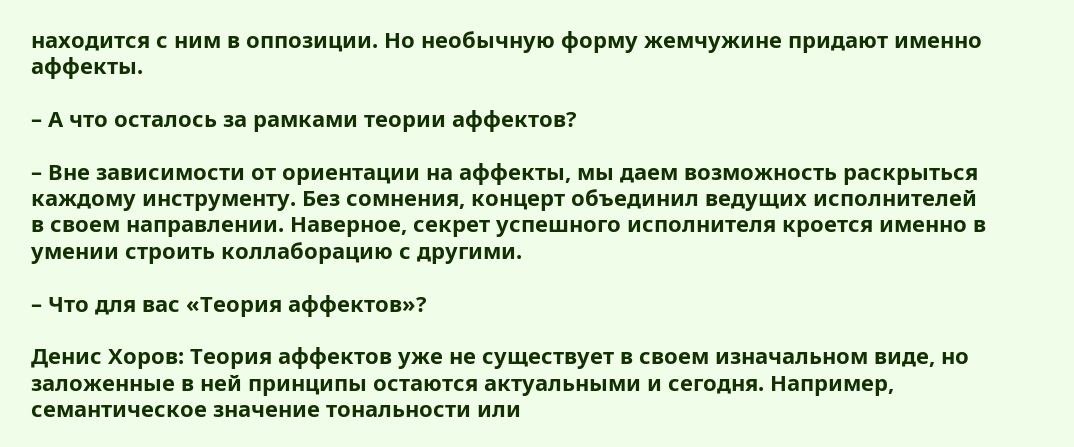находится с ним в оппозиции. Но необычную форму жемчужине придают именно аффекты.

– А что осталось за рамками теории аффектов?

– Вне зависимости от ориентации на аффекты, мы даем возможность раскрыться каждому инструменту. Без сомнения, концерт объединил ведущих исполнителей в своем направлении. Наверное, секрет успешного исполнителя кроется именно в умении строить коллаборацию с другими.

– Что для вас «Теория аффектов»?

Денис Хоров: Теория аффектов уже не существует в своем изначальном виде, но заложенные в ней принципы остаются актуальными и сегодня. Например, семантическое значение тональности или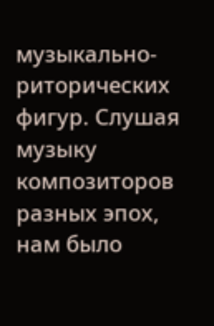музыкально-риторических фигур. Слушая музыку композиторов разных эпох, нам было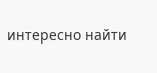интересно найти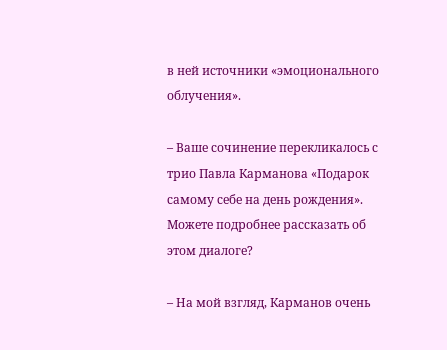в ней источники «эмоционального облучения».

– Ваше сочинение перекликалось с трио Павла Карманова «Подарок самому себе на день рождения». Можете подробнее рассказать об этом диалоге?

– На мой взгляд, Карманов очень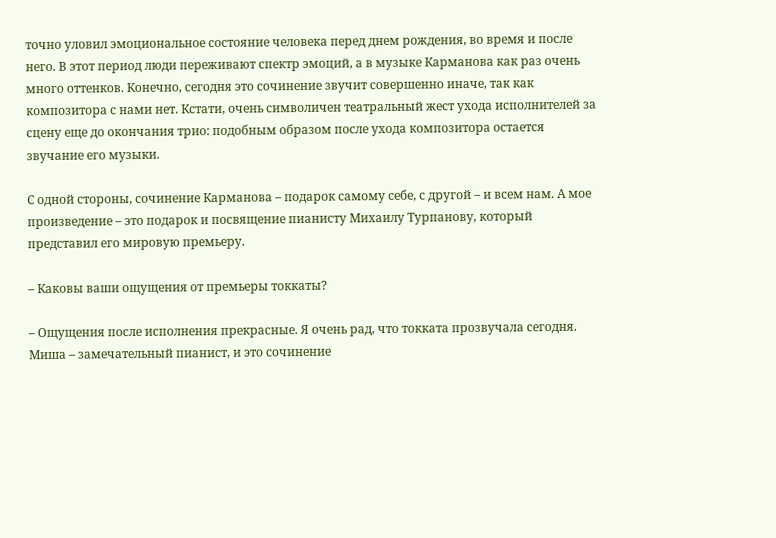точно уловил эмоциональное состояние человека перед днем рождения, во время и после него. В этот период люди переживают спектр эмоций, а в музыке Карманова как раз очень много оттенков. Конечно, сегодня это сочинение звучит совершенно иначе, так как композитора с нами нет. Кстати, очень символичен театральный жест ухода исполнителей за сцену еще до окончания трио: подобным образом после ухода композитора остается звучание его музыки.

С одной стороны, сочинение Карманова – подарок самому себе, с другой – и всем нам. А мое произведение – это подарок и посвящение пианисту Михаилу Турпанову, который представил его мировую премьеру.

– Каковы ваши ощущения от премьеры токкаты?

– Ощущения после исполнения прекрасные. Я очень рад, что токката прозвучала сегодня. Миша – замечательный пианист, и это сочинение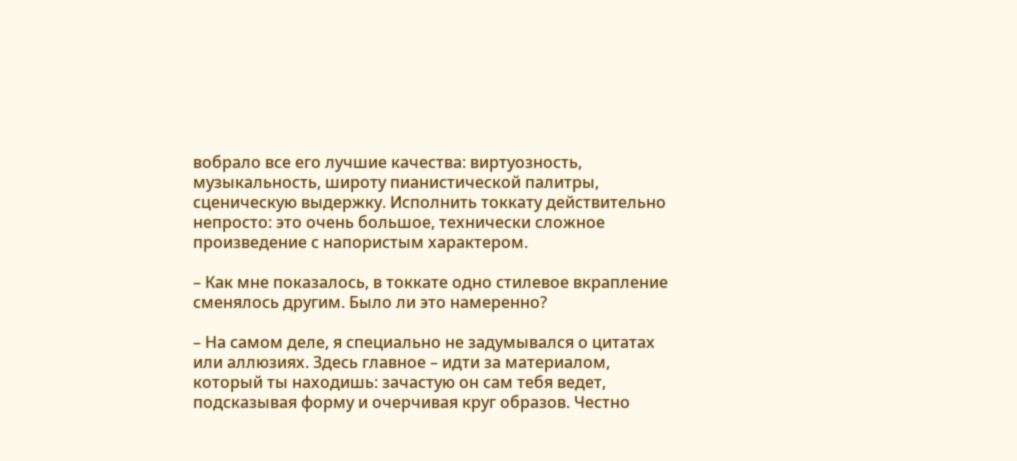вобрало все его лучшие качества: виртуозность, музыкальность, широту пианистической палитры, сценическую выдержку. Исполнить токкату действительно непросто: это очень большое, технически сложное произведение с напористым характером.

– Как мне показалось, в токкате одно стилевое вкрапление сменялось другим. Было ли это намеренно?

– На самом деле, я специально не задумывался о цитатах или аллюзиях. Здесь главное – идти за материалом, который ты находишь: зачастую он сам тебя ведет, подсказывая форму и очерчивая круг образов. Честно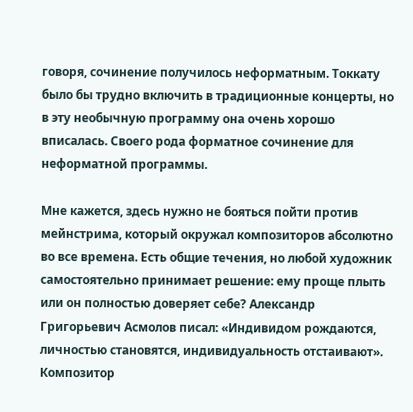говоря, сочинение получилось неформатным. Токкату было бы трудно включить в традиционные концерты, но в эту необычную программу она очень хорошо вписалась. Своего рода форматное сочинение для неформатной программы.

Мне кажется, здесь нужно не бояться пойти против мейнстрима, который окружал композиторов абсолютно во все времена. Есть общие течения, но любой художник самостоятельно принимает решение: ему проще плыть или он полностью доверяет себе? Александр Григорьевич Асмолов писал: «Индивидом рождаются, личностью становятся, индивидуальность отстаивают». Композитор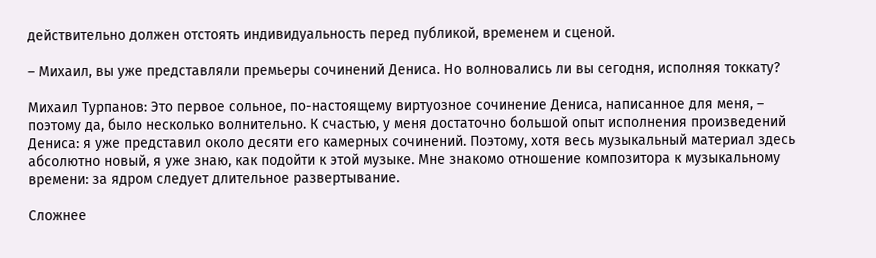действительно должен отстоять индивидуальность перед публикой, временем и сценой.

– Михаил, вы уже представляли премьеры сочинений Дениса. Но волновались ли вы сегодня, исполняя токкату?

Михаил Турпанов: Это первое сольное, по-настоящему виртуозное сочинение Дениса, написанное для меня, – поэтому да, было несколько волнительно. К счастью, у меня достаточно большой опыт исполнения произведений Дениса: я уже представил около десяти его камерных сочинений. Поэтому, хотя весь музыкальный материал здесь абсолютно новый, я уже знаю, как подойти к этой музыке. Мне знакомо отношение композитора к музыкальному времени: за ядром следует длительное развертывание.

Сложнее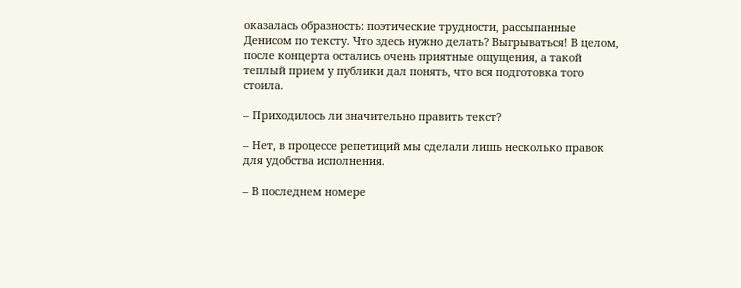оказалась образность: поэтические трудности, рассыпанные Денисом по тексту. Что здесь нужно делать? Выгрываться! В целом, после концерта остались очень приятные ощущения, а такой теплый прием у публики дал понять, что вся подготовка того стоила.

– Приходилось ли значительно править текст?

– Нет, в процессе репетиций мы сделали лишь несколько правок для удобства исполнения.

– В последнем номере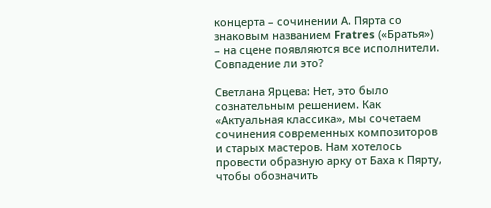концерта – сочинении А. Пярта со знаковым названием Fratres («Братья») – на сцене появляются все исполнители. Совпадение ли это?

Светлана Ярцева: Нет, это было сознательным решением. Как «Актуальная классика», мы сочетаем сочинения современных композиторов и старых мастеров. Нам хотелось провести образную арку от Баха к Пярту, чтобы обозначить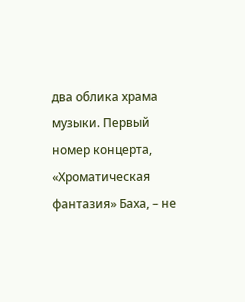два облика храма музыки. Первый номер концерта, «Хроматическая фантазия» Баха, – не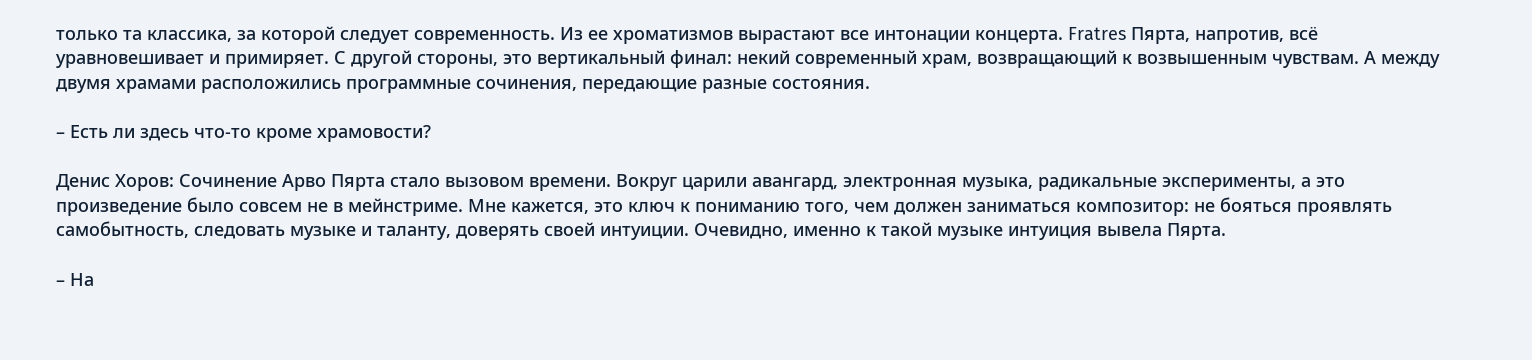только та классика, за которой следует современность. Из ее хроматизмов вырастают все интонации концерта. Fratres Пярта, напротив, всё уравновешивает и примиряет. С другой стороны, это вертикальный финал: некий современный храм, возвращающий к возвышенным чувствам. А между двумя храмами расположились программные сочинения, передающие разные состояния.

– Есть ли здесь что-то кроме храмовости?

Денис Хоров: Сочинение Арво Пярта стало вызовом времени. Вокруг царили авангард, электронная музыка, радикальные эксперименты, а это произведение было совсем не в мейнстриме. Мне кажется, это ключ к пониманию того, чем должен заниматься композитор: не бояться проявлять самобытность, следовать музыке и таланту, доверять своей интуиции. Очевидно, именно к такой музыке интуиция вывела Пярта.

– На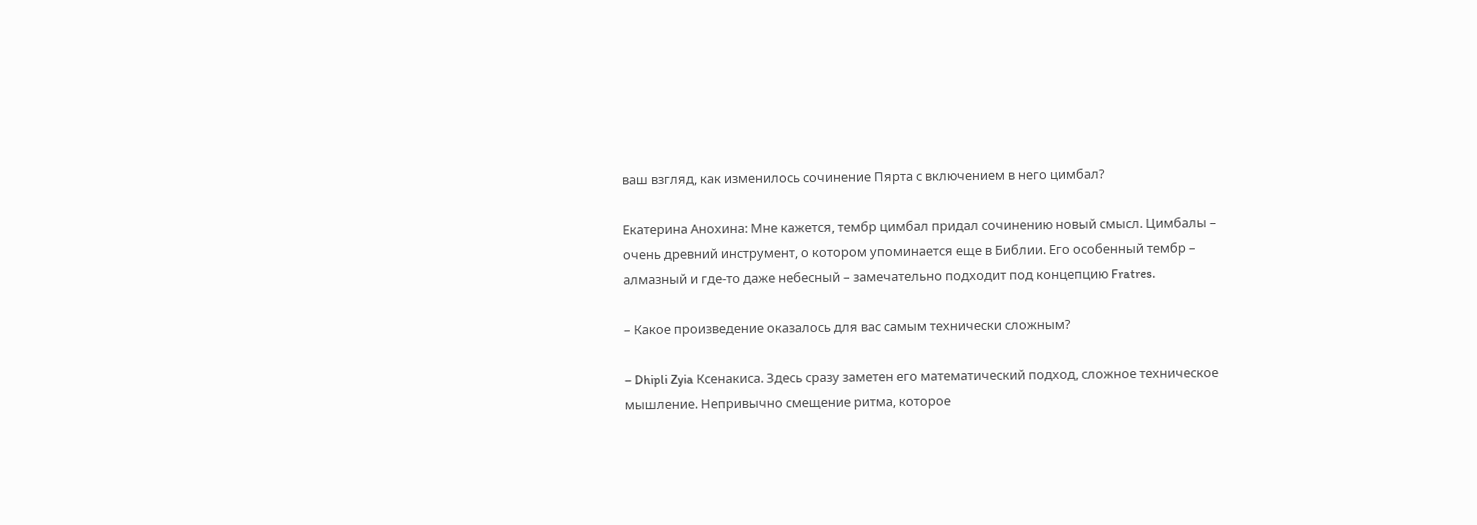ваш взгляд, как изменилось сочинение Пярта с включением в него цимбал?

Екатерина Анохина: Мне кажется, тембр цимбал придал сочинению новый смысл. Цимбалы – очень древний инструмент, о котором упоминается еще в Библии. Его особенный тембр – алмазный и где-то даже небесный – замечательно подходит под концепцию Fratres.

– Какое произведение оказалось для вас самым технически сложным?

– Dhipli Zyia Ксенакиса. Здесь сразу заметен его математический подход, сложное техническое мышление. Непривычно смещение ритма, которое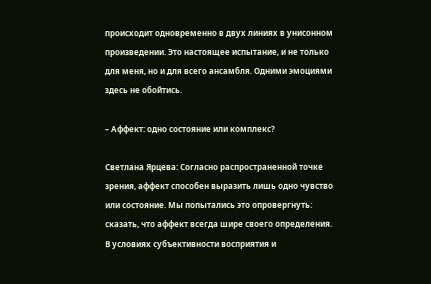происходит одновременно в двух линиях в унисонном произведении. Это настоящее испытание, и не только для меня, но и для всего ансамбля. Одними эмоциями здесь не обойтись.

– Аффект: одно состояние или комплекс?

Светлана Ярцева: Согласно распространенной точке зрения, аффект способен выразить лишь одно чувство или состояние. Мы попытались это опровергнуть: сказать, что аффект всегда шире своего определения. В условиях субъективности восприятия и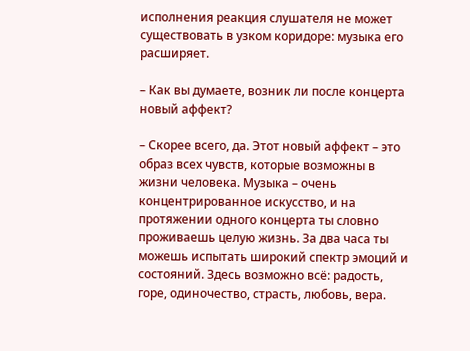исполнения реакция слушателя не может существовать в узком коридоре: музыка его расширяет.

– Как вы думаете, возник ли после концерта новый аффект?

– Скорее всего, да. Этот новый аффект – это образ всех чувств, которые возможны в жизни человека. Музыка – очень концентрированное искусство, и на протяжении одного концерта ты словно проживаешь целую жизнь. За два часа ты можешь испытать широкий спектр эмоций и состояний. Здесь возможно всё: радость, горе, одиночество, страсть, любовь, вера.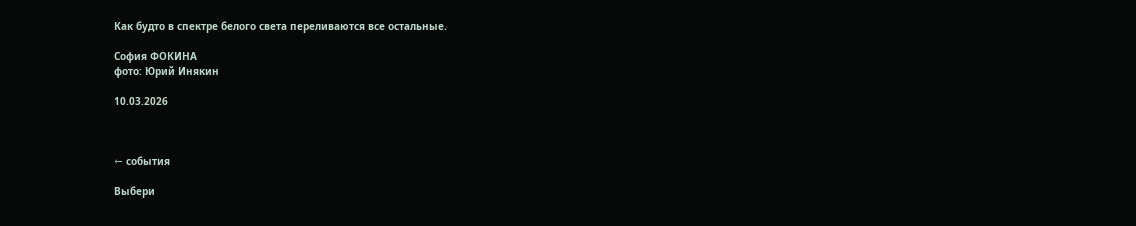Как будто в спектре белого света переливаются все остальные.

София ФОКИНА
фото: Юрий Инякин

10.03.2026



← события

Выбери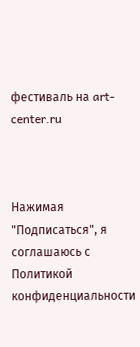фестиваль на art-center.ru



Нажимая "Подписаться", я соглашаюсь с Политикой конфиденциальности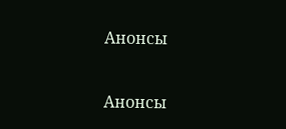Анонсы

Анонсы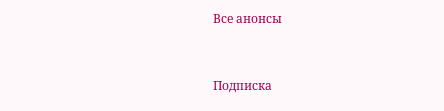Все анонсы


Подписка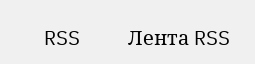RSS    Лента RSS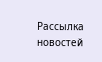Рассылка новостей